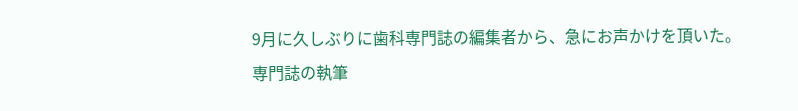9月に久しぶりに歯科専門誌の編集者から、急にお声かけを頂いた。
専門誌の執筆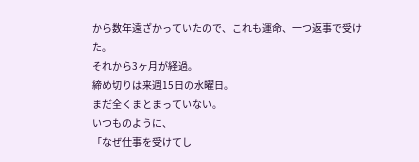から数年遠ざかっていたので、これも運命、一つ返事で受けた。
それから3ヶ月が経過。
締め切りは来週15日の水曜日。
まだ全くまとまっていない。
いつものように、
「なぜ仕事を受けてし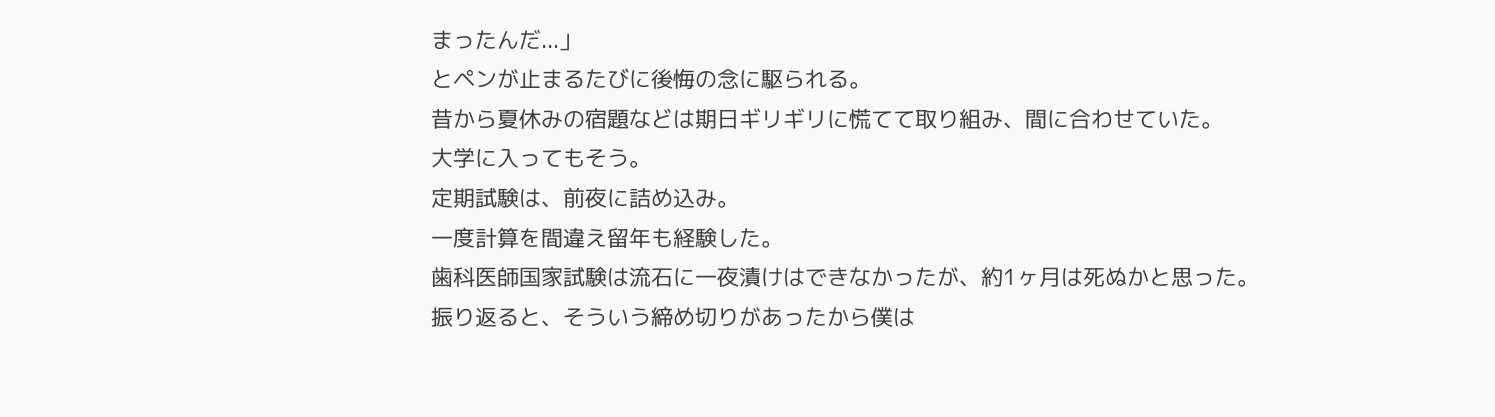まったんだ...」
とペンが止まるたびに後悔の念に駆られる。
昔から夏休みの宿題などは期日ギリギリに慌てて取り組み、間に合わせていた。
大学に入ってもそう。
定期試験は、前夜に詰め込み。
一度計算を間違え留年も経験した。
歯科医師国家試験は流石に一夜漬けはできなかったが、約1ヶ月は死ぬかと思った。
振り返ると、そういう締め切りがあったから僕は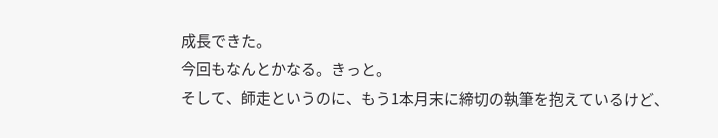成長できた。
今回もなんとかなる。きっと。
そして、師走というのに、もう1本月末に締切の執筆を抱えているけど、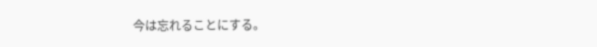今は忘れることにする。